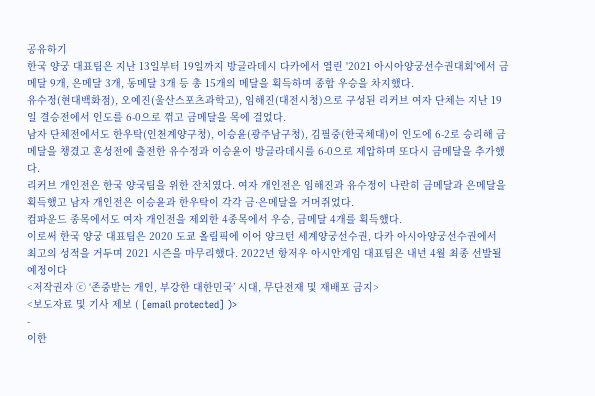공유하기
한국 양궁 대표팀은 지난 13일부터 19일까지 방글라데시 다카에서 열린 '2021 아시아양궁선수권대회'에서 금메달 9개, 은메달 3개, 동메달 3개 등 총 15개의 메달을 획득하며 종합 우승을 차지했다.
유수정(현대백화점), 오예진(울산스포츠과학고), 임해진(대전시청)으로 구성된 리커브 여자 단체는 지난 19일 결승전에서 인도를 6-0으로 꺾고 금메달을 목에 걸었다.
남자 단체전에서도 한우탁(인천계양구청), 이승윤(광주남구청), 김필중(한국체대)이 인도에 6-2로 승리해 금메달을 챙겼고 혼성전에 출전한 유수정과 이승윤이 방글라데시를 6-0으로 제압하며 또다시 금메달을 추가했다.
리커브 개인전은 한국 양국팀을 위한 잔치였다. 여자 개인전은 임해진과 유수정이 나란히 금메달과 은메달을 획득했고 남자 개인전은 이승윤과 한우탁이 각각 금·은메달을 거머쥐었다.
컴파운드 종목에서도 여자 개인전을 제외한 4종목에서 우승, 금메달 4개를 획득했다.
이로써 한국 양궁 대표팀은 2020 도쿄 올림픽에 이어 양크턴 세계양궁선수권, 다카 아시아양궁선수권에서 최고의 성적을 거두며 2021 시즌을 마무리했다. 2022년 항저우 아시안게임 대표팀은 내년 4월 최종 선발될 예정이다
<저작권자 ⓒ ‘존중받는 개인, 부강한 대한민국’ 시대, 무단전재 및 재배포 금지>
<보도자료 및 기사 제보 ( [email protected] )>
-
이한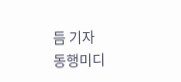듬 기자
동행미디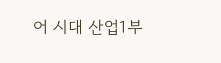어 시대 산업1부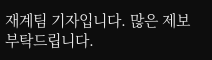재계팀 기자입니다. 많은 제보 부탁드립니다.